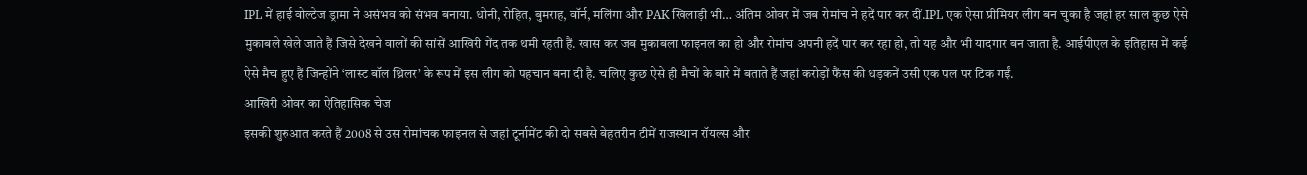IPL में हाई वोल्टेज ड्रामा ने असंभव को संभव बनाया. धोनी, रोहित, बुमराह, वॉर्न, मलिंगा और PAK खिलाड़ी भी… अंतिम ओवर में जब रोमांच ने हदें पार कर दीं.IPL एक ऐसा प्रीमियर लीग बन चुका है जहां हर साल कुछ ऐसे मुकाबले खेले जाते हैं जिसे देखने वालों की सांसें आखिरी गेंद तक थमी रहती हैं. खास कर जब मुकाबला फाइनल का हो और रोमांच अपनी हदें पार कर रहा हो, तो यह और भी यादगार बन जाता है. आईपीएल के इतिहास में कई ऐसे मैच हुए हैं जिन्होंने ‘लास्ट बॉल थ्रिलर’ के रूप में इस लीग को पहचान बना दी है. चलिए कुछ ऐसे ही मैचों के बारे में बताते हैं जहां करोड़ों फैंस की धड़कनें उसी एक पल पर टिक गईं.
आखिरी ओवर का ऐतिहासिक चेज
इसकी शुरुआत करते हैं 2008 से उस रोमांचक फाइनल से जहां टूर्नामेंट की दो सबसे बेहतरीन टीमें राजस्थान रॉयल्स और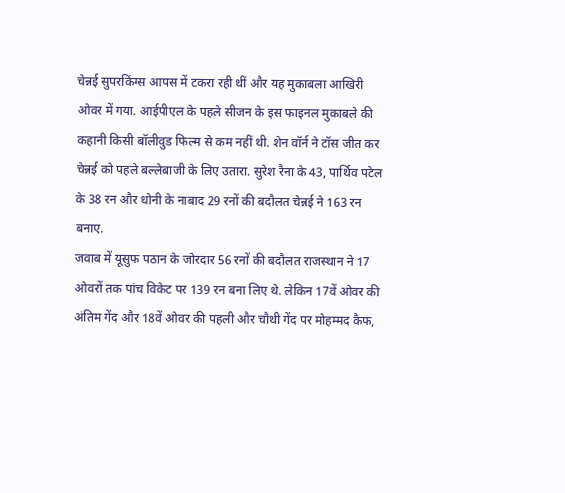चेन्नई सुपरकिंग्स आपस में टकरा रही थीं और यह मुकाबला आखिरी ओवर में गया. आईपीएल के पहले सीजन के इस फाइनल मुकाबले की कहानी किसी बॉलीवुड फिल्म से कम नहीं थी. शेन वॉर्न ने टॉस जीत कर चेन्नई को पहले बल्लेबाजी के लिए उतारा. सुरेश रैना के 43, पार्थिव पटेल के 38 रन और धोनी के नाबाद 29 रनों की बदौलत चेन्नई ने 163 रन बनाए.
जवाब में यूसुफ पठान के जोरदार 56 रनों की बदौलत राजस्थान ने 17 ओवरों तक पांच विकेट पर 139 रन बना लिए थे. लेकिन 17वें ओवर की अंतिम गेंद और 18वें ओवर की पहली और चौथी गेंद पर मोहम्मद कैफ,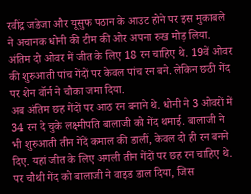रवींद्र जडेजा और यूसुफ पठान के आउट होने पर इस मुकाबले ने अचानक धोनी की टीम की ओर अपना रुख मोड़ लिया. अंतिम दो ओवर में जीत के लिए 18 रन चाहिए थे. 19वें ओवर की शुरुआती पांच गेंदों पर केवल पांच रन बने. लेकिन छठी गेंद पर शेन वॉर्न ने चौका जमा दिया.
अब अंतिम छह गेंदों पर आठ रन बनाने थे. धोनी ने 3 ओवरों में 34 रन दे चुके लक्ष्मीपति बालाजी को गेंद थमाई. बालाजी ने भी शुरुआती तीन गेंदें कमाल की डालीं, केवल दो ही रन बनने दिए. यहां जीत के लिए अगली तीन गेंदों पर छह रन चाहिए थे. पर चौथी गेंद को बालाजी ने वाइड डाल दिया, जिस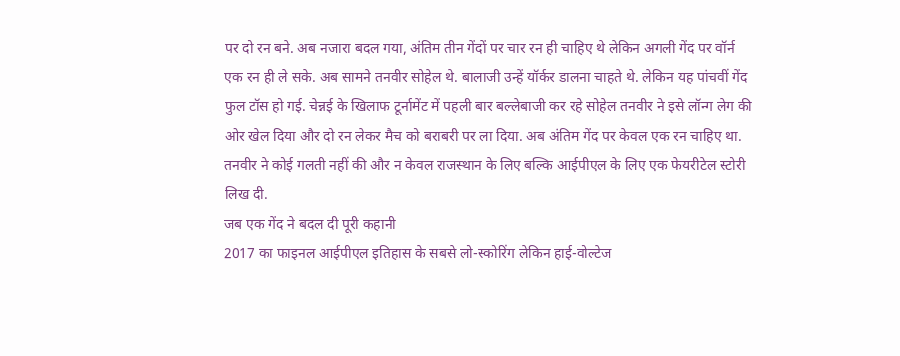पर दो रन बने. अब नजारा बदल गया, अंतिम तीन गेंदों पर चार रन ही चाहिए थे लेकिन अगली गेंद पर वॉर्न एक रन ही ले सके. अब सामने तनवीर सोहेल थे. बालाजी उन्हें यॉर्कर डालना चाहते थे. लेकिन यह पांचवीं गेंद फुल टॉस हो गई. चेन्नई के खिलाफ टूर्नामेंट में पहली बार बल्लेबाजी कर रहे सोहेल तनवीर ने इसे लॉन्ग लेग की ओर खेल दिया और दो रन लेकर मैच को बराबरी पर ला दिया. अब अंतिम गेंद पर केवल एक रन चाहिए था. तनवीर ने कोई गलती नहीं की और न केवल राजस्थान के लिए बल्कि आईपीएल के लिए एक फेयरीटेल स्टोरी लिख दी.
जब एक गेंद ने बदल दी पूरी कहानी
2017 का फाइनल आईपीएल इतिहास के सबसे लो-स्कोरिंग लेकिन हाई-वोल्टेज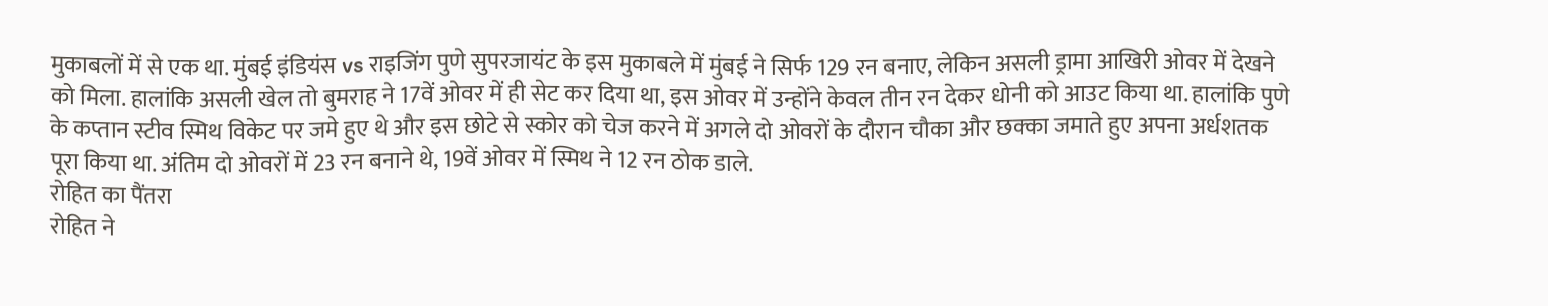मुकाबलों में से एक था. मुंबई इंडियंस vs राइजिंग पुणे सुपरजायंट के इस मुकाबले में मुंबई ने सिर्फ 129 रन बनाए, लेकिन असली ड्रामा आखिरी ओवर में देखने को मिला. हालांकि असली खेल तो बुमराह ने 17वें ओवर में ही सेट कर दिया था, इस ओवर में उन्होंने केवल तीन रन देकर धोनी को आउट किया था. हालांकि पुणे के कप्तान स्टीव स्मिथ विकेट पर जमे हुए थे और इस छोटे से स्कोर को चेज करने में अगले दो ओवरों के दौरान चौका और छक्का जमाते हुए अपना अर्धशतक पूरा किया था. अंतिम दो ओवरों में 23 रन बनाने थे, 19वें ओवर में स्मिथ ने 12 रन ठोक डाले.
रोहित का पैंतरा
रोहित ने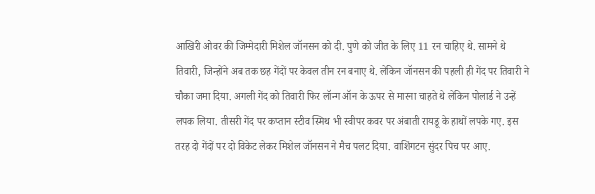आखिरी ओवर की जिम्मेदारी मिशेल जॉनसन को दी. पुणे को जीत के लिए 11 रन चाहिए थे. सामने थे तिवारी, जिन्होंने अब तक छह गेंदों पर केवल तीन रन बनाए थे. लेकिन जॉनसन की पहली ही गेंद पर तिवारी ने चौका जमा दिया. अगली गेंद को तिवारी फिर लॉन्ग ऑन के ऊपर से मारना चाहते थे लेकिन पोलार्ड ने उन्हें लपक लिया. तीसरी गेंद पर कप्तान स्टीव स्मिथ भी स्वीपर कवर पर अंबाती रायडू के हाथों लपके गए. इस तरह दो गेंदों पर दो विकेट लेकर मिशेल जॉनसन ने मैच पलट दिया. वाशिंगटन सुंदर पिच पर आए.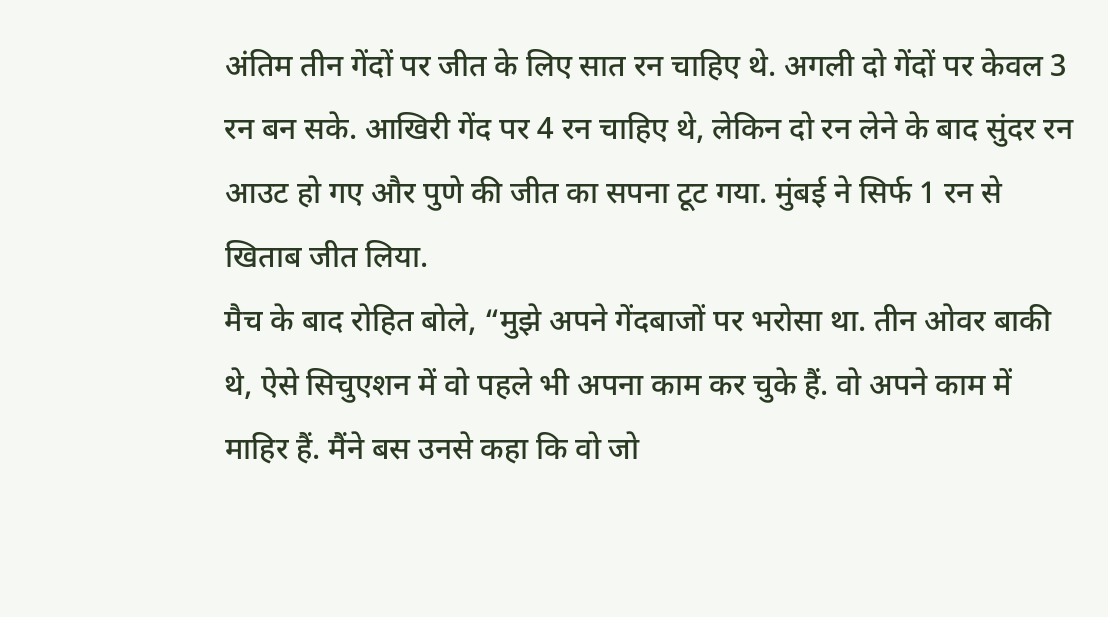अंतिम तीन गेंदों पर जीत के लिए सात रन चाहिए थे. अगली दो गेंदों पर केवल 3 रन बन सके. आखिरी गेंद पर 4 रन चाहिए थे, लेकिन दो रन लेने के बाद सुंदर रन आउट हो गए और पुणे की जीत का सपना टूट गया. मुंबई ने सिर्फ 1 रन से खिताब जीत लिया.
मैच के बाद रोहित बोले, “मुझे अपने गेंदबाजों पर भरोसा था. तीन ओवर बाकी थे, ऐसे सिचुएशन में वो पहले भी अपना काम कर चुके हैं. वो अपने काम में माहिर हैं. मैंने बस उनसे कहा कि वो जो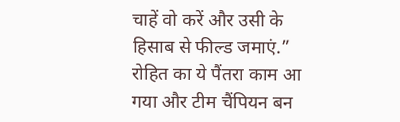चाहें वो करें और उसी के हिसाब से फील्ड जमाएं.”
रोहित का ये पैंतरा काम आ गया और टीम चैंपियन बन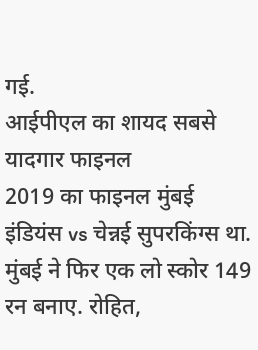गई.
आईपीएल का शायद सबसे यादगार फाइनल
2019 का फाइनल मुंबई इंडियंस vs चेन्नई सुपरकिंग्स था. मुंबई ने फिर एक लो स्कोर 149 रन बनाए. रोहित,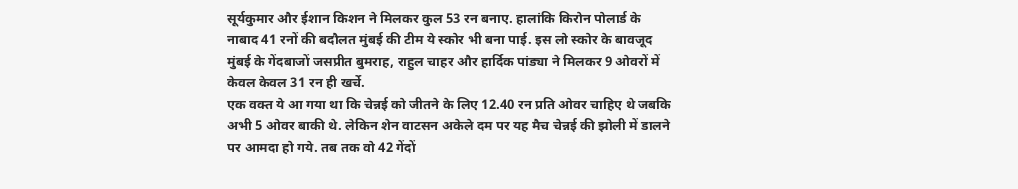सूर्यकुमार और ईशान किशन ने मिलकर कुल 53 रन बनाए. हालांकि किरोन पोलार्ड के नाबाद 41 रनों की बदौलत मुंबई की टीम ये स्कोर भी बना पाई. इस लो स्कोर के बावजूद मुंबई के गेंदबाजों जसप्रीत बुमराह, राहुल चाहर और हार्दिक पांड्या ने मिलकर 9 ओवरों में केवल केवल 31 रन ही खर्चे.
एक वक्त ये आ गया था कि चेन्नई को जीतने के लिए 12.40 रन प्रति ओवर चाहिए थे जबकि अभी 5 ओवर बाकी थे. लेकिन शेन वाटसन अकेले दम पर यह मैच चेन्नई की झोली में डालने पर आमदा हो गये. तब तक वो 42 गेंदों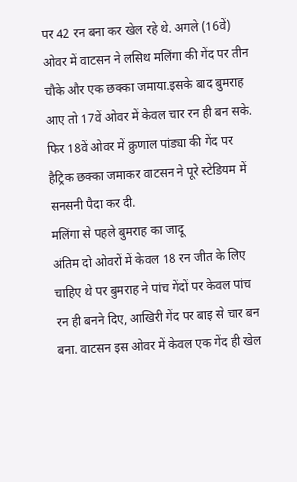पर 42 रन बना कर खेल रहे थे. अगले (16वें) ओवर में वाटसन ने लसिथ मलिंगा की गेंद पर तीन चौके और एक छक्का जमाया.इसके बाद बुमराह आए तो 17वें ओवर में केवल चार रन ही बन सके. फिर 18वें ओवर में क्रुणाल पांड्या की गेंद पर हैट्रिक छक्का जमाकर वाटसन ने पूरे स्टेडियम में सनसनी पैदा कर दी.
मलिंगा से पहले बुमराह का जादू
अंतिम दो ओवरों में केवल 18 रन जीत के लिए चाहिए थे पर बुमराह ने पांच गेंदों पर केवल पांच रन ही बनने दिए, आखिरी गेंद पर बाइ से चार बन बना. वाटसन इस ओवर में केवल एक गेंद ही खेल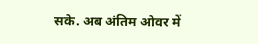सके. अब अंतिम ओवर में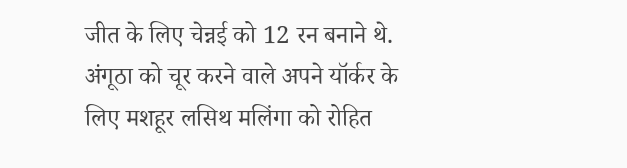जीत के लिए चेन्नई को 12 रन बनाने थे. अंगूठा को चूर करने वाले अपने यॉर्कर के लिए मशहूर लसिथ मलिंगा को रोहित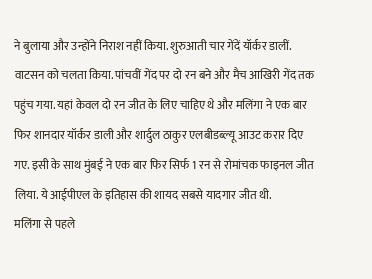ने बुलाया और उन्होंने निराश नहीं किया. शुरुआती चार गेंदें यॉर्कर डालीं. वाटसन को चलता किया. पांचवीं गेंद पर दो रन बने और मैच आखिरी गेंद तक पहुंच गया. यहां केवल दो रन जीत के लिए चाहिए थे और मलिंगा ने एक बार फिर शानदार यॉर्कर डाली और शार्दुल ठाकुर एलबीडब्ल्यू आउट करार दिए गए. इसी के साथ मुंबई ने एक बार फिर सिर्फ 1 रन से रोमांचक फाइनल जीत लिया. ये आईपीएल के इतिहास की शायद सबसे यादगार जीत थी.
मलिंगा से पहले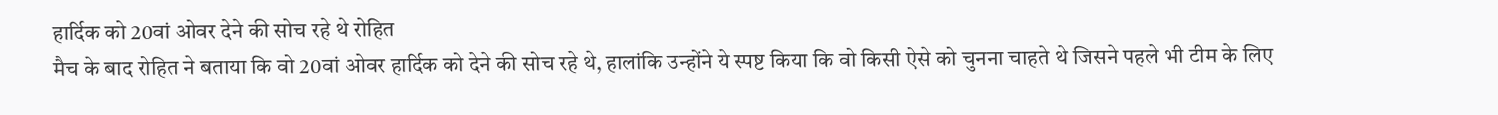हार्दिक को 20वां ओवर देने की सोच रहे थे रोहित
मैच के बाद रोहित ने बताया कि वो 20वां ओवर हार्दिक को देने की सोच रहे थे, हालांकि उन्होंने ये स्पष्ट किया कि वो किसी ऐसे को चुनना चाहते थे जिसने पहले भी टीम के लिए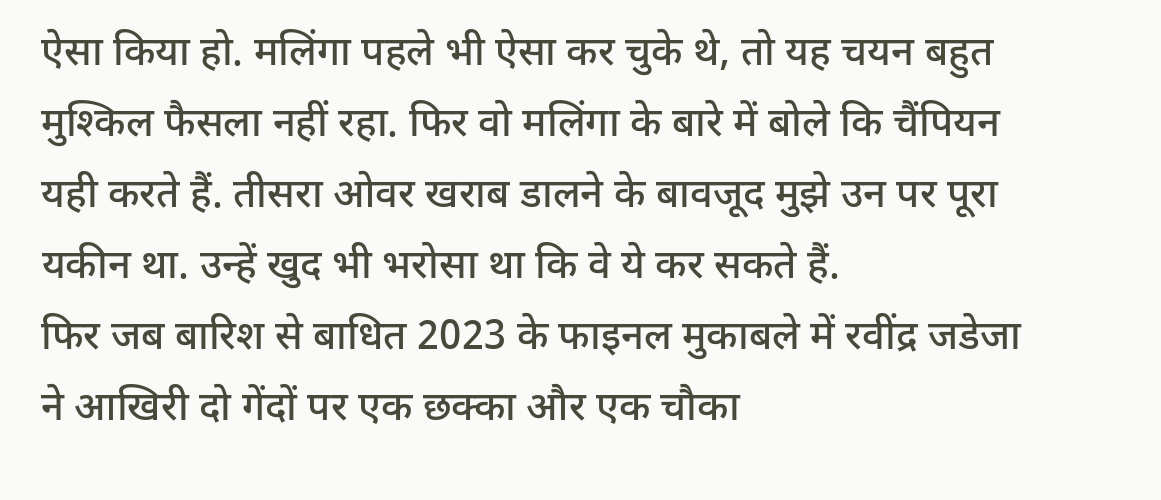ऐसा किया हो. मलिंगा पहले भी ऐसा कर चुके थे, तो यह चयन बहुत मुश्किल फैसला नहीं रहा. फिर वो मलिंगा के बारे में बोले कि चैंपियन यही करते हैं. तीसरा ओवर खराब डालने के बावजूद मुझे उन पर पूरा यकीन था. उन्हें खुद भी भरोसा था कि वे ये कर सकते हैं.
फिर जब बारिश से बाधित 2023 के फाइनल मुकाबले में रवींद्र जडेजा ने आखिरी दो गेंदों पर एक छक्का और एक चौका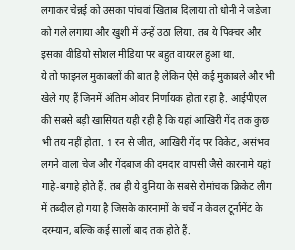लगाकर चेन्नई को उसका पांचवां खिताब दिलाया तो धोनी ने जडेजा को गले लगाया और खुशी में उन्हें उठा लिया. तब ये पिक्चर और इसका वीडियो सोशल मीडिया पर बहुत वायरल हुआ था.
ये तो फाइनल मुकाबलों की बात है लेकिन ऐसे कई मुकाबले और भी खेले गए हैं जिनमें अंतिम ओवर निर्णायक होता रहा है. आईपीएल की सबसे बड़ी खासियत यही रही है कि यहां आखिरी गेंद तक कुछ भी तय नहीं होता. 1 रन से जीत, आखिरी गेंद पर विकेट, असंभव लगने वाला चेज और गेंदबाज की दमदार वापसी जैसे कारनामे यहां गाहे-बगाहे होते हैं. तब ही ये दुनिया के सबसे रोमांचक क्रिकेट लीग में तब्दील हो गया है जिसके कारनामों के चर्चे न केवल टूर्नामेंट के दरम्यान, बल्कि कई सालों बाद तक होते हैं.